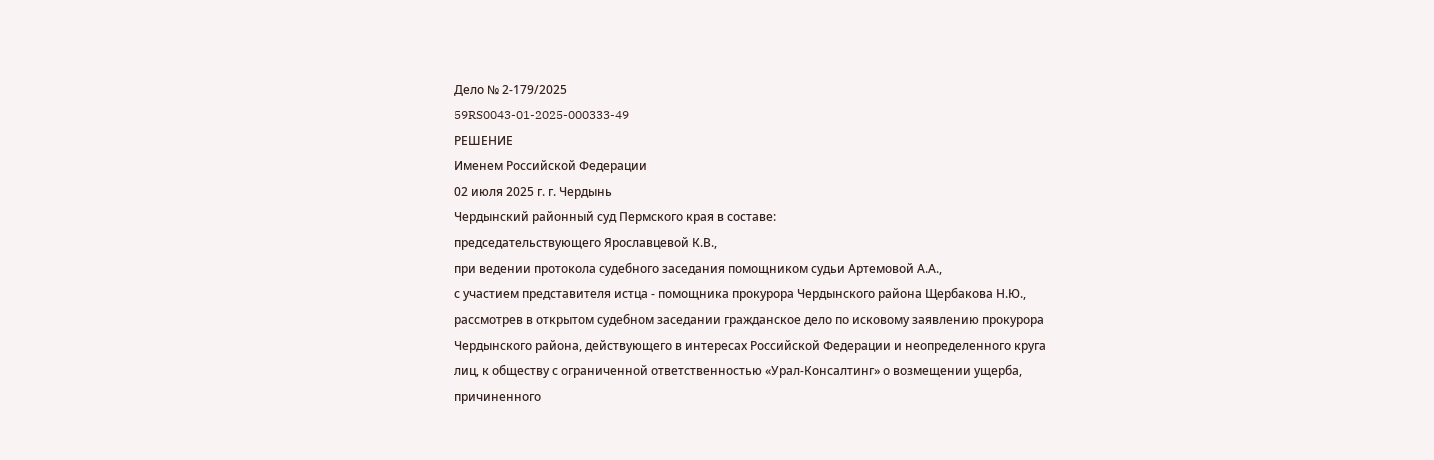Дело № 2-179/2025
59RS0043-01-2025-000333-49
РЕШЕНИЕ
Именем Российской Федерации
02 июля 2025 г. г. Чердынь
Чердынский районный суд Пермского края в составе:
председательствующего Ярославцевой К.В.,
при ведении протокола судебного заседания помощником судьи Артемовой А.А.,
с участием представителя истца - помощника прокурора Чердынского района Щербакова Н.Ю.,
рассмотрев в открытом судебном заседании гражданское дело по исковому заявлению прокурора Чердынского района, действующего в интересах Российской Федерации и неопределенного круга лиц, к обществу с ограниченной ответственностью «Урал-Консалтинг» о возмещении ущерба, причиненного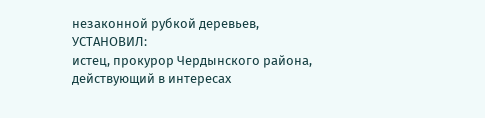незаконной рубкой деревьев,
УСТАНОВИЛ:
истец, прокурор Чердынского района, действующий в интересах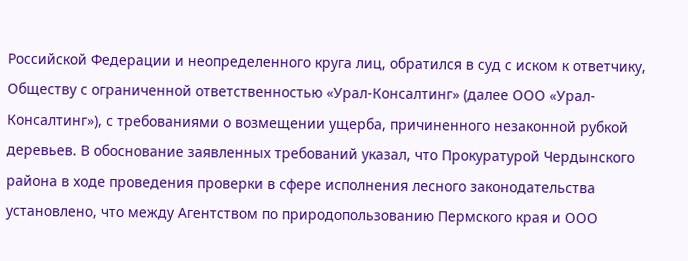Российской Федерации и неопределенного круга лиц, обратился в суд с иском к ответчику, Обществу с ограниченной ответственностью «Урал-Консалтинг» (далее ООО «Урал-Консалтинг»), с требованиями о возмещении ущерба, причиненного незаконной рубкой деревьев. В обоснование заявленных требований указал, что Прокуратурой Чердынского района в ходе проведения проверки в сфере исполнения лесного законодательства установлено, что между Агентством по природопользованию Пермского края и ООО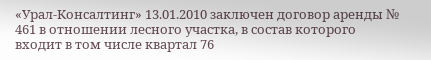«Урал-Консалтинг» 13.01.2010 заключен договор аренды № 461 в отношении лесного участка, в состав которого входит в том числе квартал 76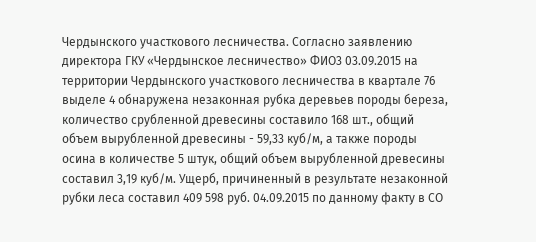Чердынского участкового лесничества. Согласно заявлению директора ГКУ «Чердынское лесничество» ФИО3 03.09.2015 на территории Чердынского участкового лесничества в квартале 76 выделе 4 обнаружена незаконная рубка деревьев породы береза, количество срубленной древесины составило 168 шт., общий объем вырубленной древесины - 59,33 куб/м, а также породы осина в количестве 5 штук, общий объем вырубленной древесины составил 3,19 куб/м. Ущерб, причиненный в результате незаконной рубки леса составил 409 598 руб. 04.09.2015 по данному факту в СО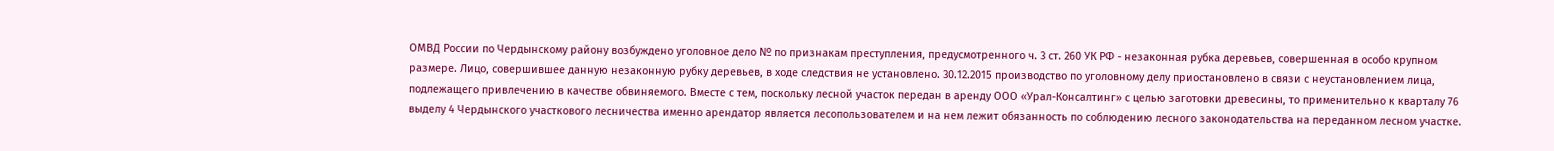ОМВД России по Чердынскому району возбуждено уголовное дело № по признакам преступления, предусмотренного ч. 3 ст. 260 УК РФ - незаконная рубка деревьев, совершенная в особо крупном размере. Лицо, совершившее данную незаконную рубку деревьев, в ходе следствия не установлено. 30.12.2015 производство по уголовному делу приостановлено в связи с неустановлением лица, подлежащего привлечению в качестве обвиняемого. Вместе с тем, поскольку лесной участок передан в аренду ООО «Урал-Консалтинг» с целью заготовки древесины, то применительно к кварталу 76 выделу 4 Чердынского участкового лесничества именно арендатор является лесопользователем и на нем лежит обязанность по соблюдению лесного законодательства на переданном лесном участке.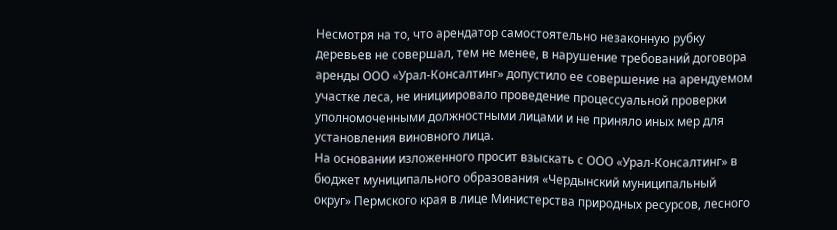Несмотря на то, что арендатор самостоятельно незаконную рубку деревьев не совершал, тем не менее, в нарушение требований договора аренды ООО «Урал-Консалтинг» допустило ее совершение на арендуемом участке леса, не инициировало проведение процессуальной проверки уполномоченными должностными лицами и не приняло иных мер для установления виновного лица.
На основании изложенного просит взыскать с ООО «Урал-Консалтинг» в бюджет муниципального образования «Чердынский муниципальный округ» Пермского края в лице Министерства природных ресурсов, лесного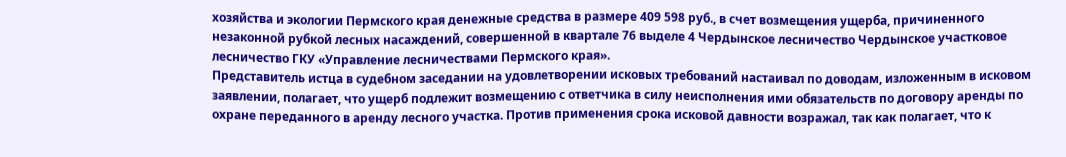хозяйства и экологии Пермского края денежные средства в размере 409 598 руб., в счет возмещения ущерба, причиненного незаконной рубкой лесных насаждений, совершенной в квартале 76 выделе 4 Чердынское лесничество Чердынское участковое лесничество ГКУ «Управление лесничествами Пермского края».
Представитель истца в судебном заседании на удовлетворении исковых требований настаивал по доводам, изложенным в исковом заявлении, полагает, что ущерб подлежит возмещению с ответчика в силу неисполнения ими обязательств по договору аренды по охране переданного в аренду лесного участка. Против применения срока исковой давности возражал, так как полагает, что к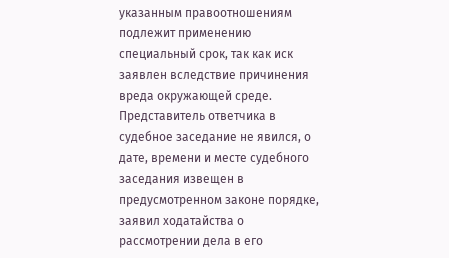указанным правоотношениям подлежит применению специальный срок, так как иск заявлен вследствие причинения вреда окружающей среде.
Представитель ответчика в судебное заседание не явился, о дате, времени и месте судебного заседания извещен в предусмотренном законе порядке, заявил ходатайства о рассмотрении дела в его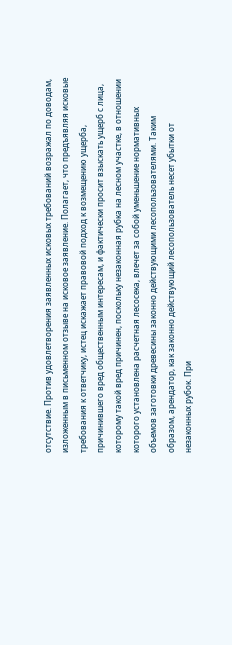отсутствие. Против удовлетворения заявленных исковых требований возражал по доводам, изложенным в письменном отзыве на исковое заявление. Полагает, что предъявляя исковые требования к ответчику, истец искажает правовой подход к возмещению ущерба, причинившего вред общественным интересам, и фактически просит взыскать ущерб с лица, которому такой вред причинен, поскольку незаконная рубка на лесном участке, в отношении которого установлена расчетная лесосека, влечет за собой уменьшение нормативных объемов заготовки древесины законно действующими лесопользователями. Таким образом, арендатор, как законно действующий лесопользователь несет убытки от незаконных рубок. При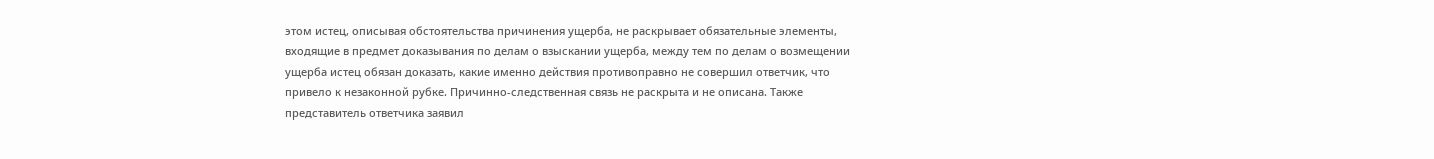этом истец, описывая обстоятельства причинения ущерба, не раскрывает обязательные элементы, входящие в предмет доказывания по делам о взыскании ущерба, между тем по делам о возмещении ущерба истец обязан доказать, какие именно действия противоправно не совершил ответчик, что привело к незаконной рубке. Причинно-следственная связь не раскрыта и не описана. Также представитель ответчика заявил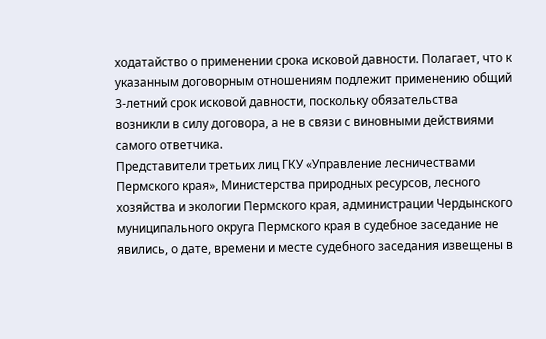ходатайство о применении срока исковой давности. Полагает, что к указанным договорным отношениям подлежит применению общий 3-летний срок исковой давности, поскольку обязательства возникли в силу договора, а не в связи с виновными действиями самого ответчика.
Представители третьих лиц ГКУ «Управление лесничествами Пермского края», Министерства природных ресурсов, лесного хозяйства и экологии Пермского края, администрации Чердынского муниципального округа Пермского края в судебное заседание не явились, о дате, времени и месте судебного заседания извещены в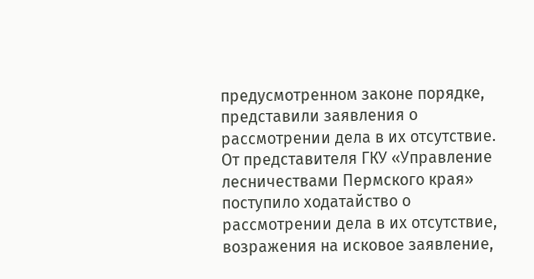предусмотренном законе порядке, представили заявления о рассмотрении дела в их отсутствие. От представителя ГКУ «Управление лесничествами Пермского края» поступило ходатайство о рассмотрении дела в их отсутствие, возражения на исковое заявление,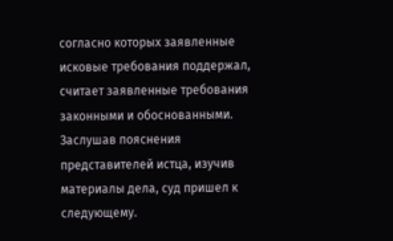согласно которых заявленные исковые требования поддержал, считает заявленные требования законными и обоснованными.
Заслушав пояснения представителей истца, изучив материалы дела, суд пришел к следующему.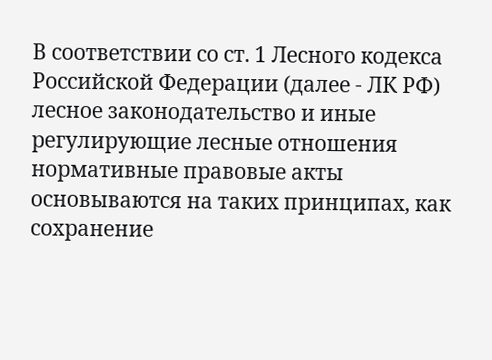В соответствии со ст. 1 Лесного кодекса Российской Федерации (далее - ЛК РФ) лесное законодательство и иные регулирующие лесные отношения нормативные правовые акты основываются на таких принципах, как сохранение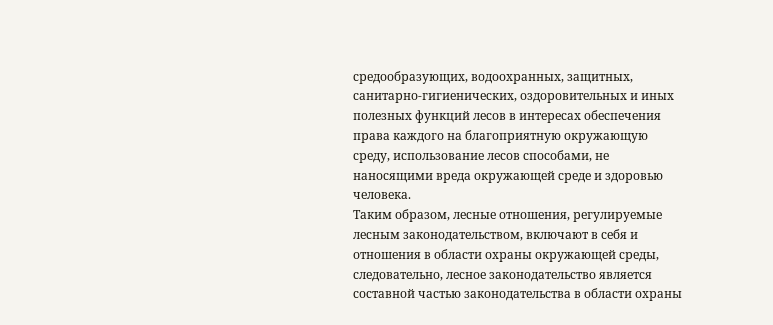средообразующих, водоохранных, защитных, санитарно-гигиенических, оздоровительных и иных полезных функций лесов в интересах обеспечения права каждого на благоприятную окружающую среду, использование лесов способами, не наносящими вреда окружающей среде и здоровью человека.
Таким образом, лесные отношения, регулируемые лесным законодательством, включают в себя и отношения в области охраны окружающей среды, следовательно, лесное законодательство является составной частью законодательства в области охраны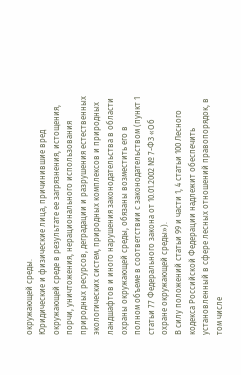окружающей среды.
Юридические и физические лица, причинившие вред окружающей среде в результате ее загрязнения, истощения, порчи, уничтожения, нерационального использования природных ресурсов, деградации и разрушения естественных экологических систем, природных комплексов и природных ландшафтов и иного нарушения законодательства в области охраны окружающей среды, обязаны возместить его в полном объеме в соответствии с законодательством (пункт 1 статьи 77 Федерального закона от 10.01.2002 № 7-ФЗ «Об охране окружающей среды»).
В силу положений статьи 99 и части 1, 4 статьи 100 Лесного кодекса Российской Федерации надлежит обеспечить установленный в сфере лесных отношений правопорядок, в том числе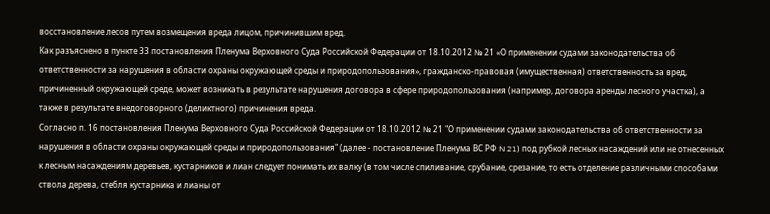восстановление лесов путем возмещения вреда лицом, причинившим вред.
Как разъяснено в пункте 33 постановления Пленума Верховного Суда Российской Федерации от 18.10.2012 № 21 «О применении судами законодательства об ответственности за нарушения в области охраны окружающей среды и природопользования», гражданско-правовая (имущественная) ответственность за вред, причиненный окружающей среде, может возникать в результате нарушения договора в сфере природопользования (например, договора аренды лесного участка), а также в результате внедоговорного (деликтного) причинения вреда.
Согласно п. 16 постановления Пленума Верховного Суда Российской Федерации от 18.10.2012 № 21 "О применении судами законодательства об ответственности за нарушения в области охраны окружающей среды и природопользования" (далее - постановление Пленума ВС РФ N 21) под рубкой лесных насаждений или не отнесенных к лесным насаждениям деревьев, кустарников и лиан следует понимать их валку (в том числе спиливание, срубание, срезание, то есть отделение различными способами ствола дерева, стебля кустарника и лианы от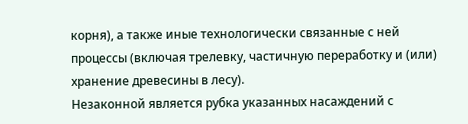корня), а также иные технологически связанные с ней процессы (включая трелевку, частичную переработку и (или) хранение древесины в лесу).
Незаконной является рубка указанных насаждений с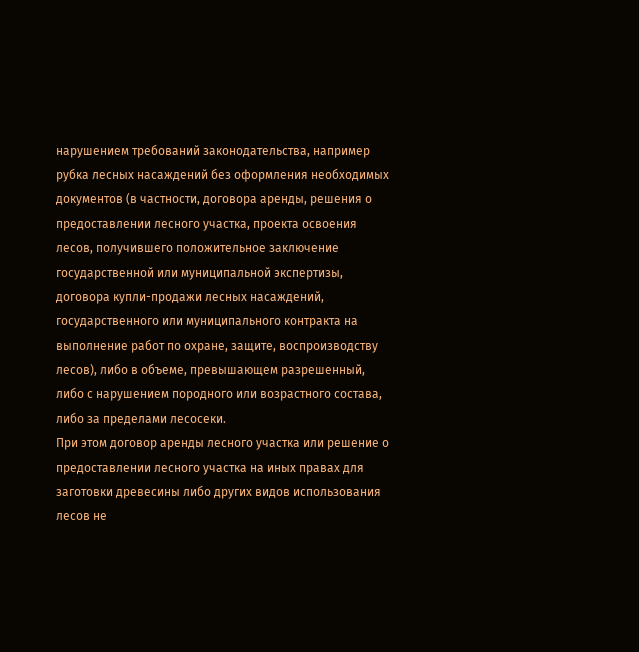нарушением требований законодательства, например рубка лесных насаждений без оформления необходимых документов (в частности, договора аренды, решения о предоставлении лесного участка, проекта освоения лесов, получившего положительное заключение государственной или муниципальной экспертизы, договора купли-продажи лесных насаждений, государственного или муниципального контракта на выполнение работ по охране, защите, воспроизводству лесов), либо в объеме, превышающем разрешенный, либо с нарушением породного или возрастного состава, либо за пределами лесосеки.
При этом договор аренды лесного участка или решение о предоставлении лесного участка на иных правах для заготовки древесины либо других видов использования лесов не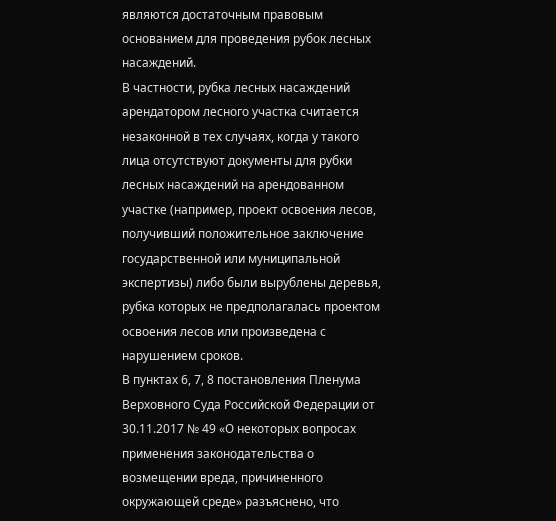являются достаточным правовым основанием для проведения рубок лесных насаждений.
В частности, рубка лесных насаждений арендатором лесного участка считается незаконной в тех случаях, когда у такого лица отсутствуют документы для рубки лесных насаждений на арендованном участке (например, проект освоения лесов, получивший положительное заключение государственной или муниципальной экспертизы) либо были вырублены деревья, рубка которых не предполагалась проектом освоения лесов или произведена с нарушением сроков.
В пунктах 6, 7, 8 постановления Пленума Верховного Суда Российской Федерации от 30.11.2017 № 49 «О некоторых вопросах применения законодательства о возмещении вреда, причиненного окружающей среде» разъяснено, что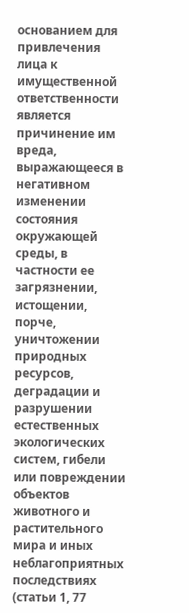основанием для привлечения лица к имущественной ответственности является причинение им вреда, выражающееся в негативном изменении состояния окружающей среды, в частности ее загрязнении, истощении, порче, уничтожении природных ресурсов, деградации и разрушении естественных экологических систем, гибели или повреждении объектов животного и растительного мира и иных неблагоприятных последствиях (статьи 1, 77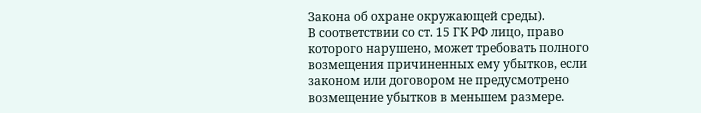Закона об охране окружающей среды).
В соответствии со ст. 15 ГК РФ лицо, право которого нарушено, может требовать полного возмещения причиненных ему убытков, если законом или договором не предусмотрено возмещение убытков в меньшем размере.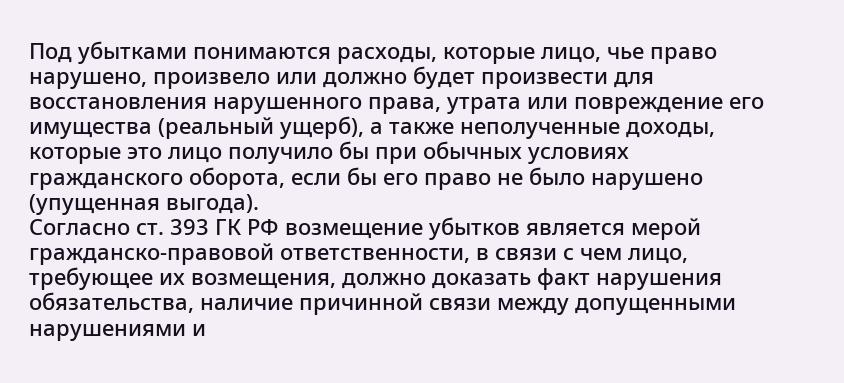Под убытками понимаются расходы, которые лицо, чье право нарушено, произвело или должно будет произвести для восстановления нарушенного права, утрата или повреждение его имущества (реальный ущерб), а также неполученные доходы, которые это лицо получило бы при обычных условиях гражданского оборота, если бы его право не было нарушено (упущенная выгода).
Согласно ст. 393 ГК РФ возмещение убытков является мерой гражданско-правовой ответственности, в связи с чем лицо, требующее их возмещения, должно доказать факт нарушения обязательства, наличие причинной связи между допущенными нарушениями и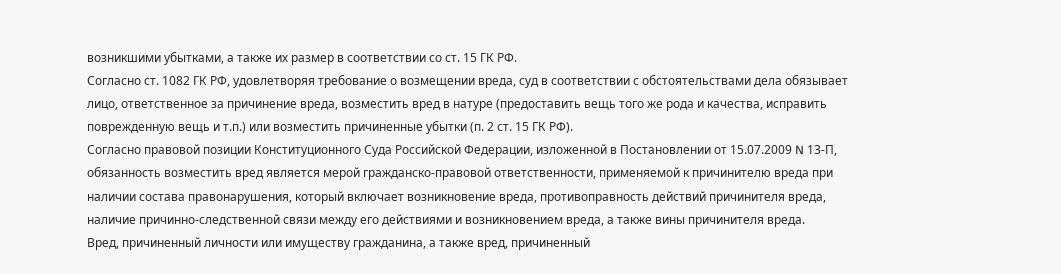возникшими убытками, а также их размер в соответствии со ст. 15 ГК РФ.
Согласно ст. 1082 ГК РФ, удовлетворяя требование о возмещении вреда, суд в соответствии с обстоятельствами дела обязывает лицо, ответственное за причинение вреда, возместить вред в натуре (предоставить вещь того же рода и качества, исправить поврежденную вещь и т.п.) или возместить причиненные убытки (п. 2 ст. 15 ГК РФ).
Согласно правовой позиции Конституционного Суда Российской Федерации, изложенной в Постановлении от 15.07.2009 N 13-П, обязанность возместить вред является мерой гражданско-правовой ответственности, применяемой к причинителю вреда при наличии состава правонарушения, который включает возникновение вреда, противоправность действий причинителя вреда, наличие причинно-следственной связи между его действиями и возникновением вреда, а также вины причинителя вреда.
Вред, причиненный личности или имуществу гражданина, а также вред, причиненный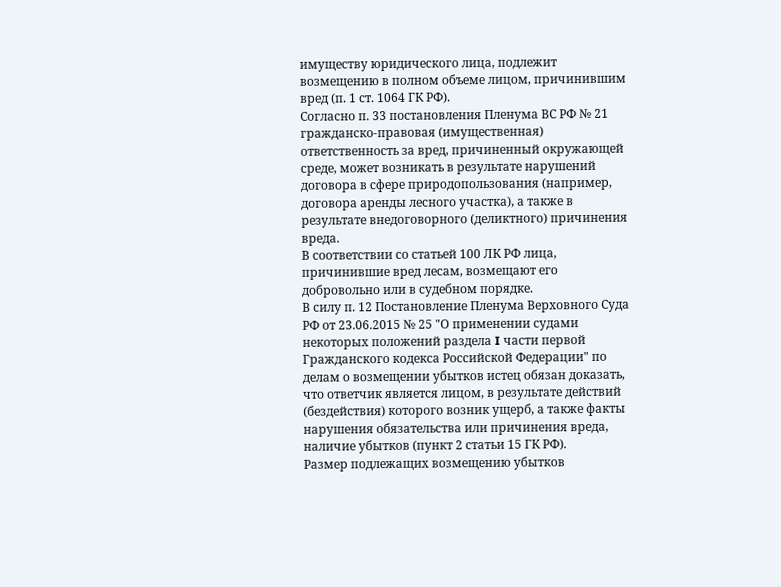имуществу юридического лица, подлежит возмещению в полном объеме лицом, причинившим вред (п. 1 ст. 1064 ГК РФ).
Согласно п. 33 постановления Пленума ВС РФ № 21 гражданско-правовая (имущественная) ответственность за вред, причиненный окружающей среде, может возникать в результате нарушений договора в сфере природопользования (например, договора аренды лесного участка), а также в результате внедоговорного (деликтного) причинения вреда.
В соответствии со статьей 100 ЛК РФ лица, причинившие вред лесам, возмещают его добровольно или в судебном порядке.
В силу п. 12 Постановление Пленума Верховного Суда РФ от 23.06.2015 № 25 "О применении судами некоторых положений раздела I части первой Гражданского кодекса Российской Федерации" по делам о возмещении убытков истец обязан доказать, что ответчик является лицом, в результате действий (бездействия) которого возник ущерб, а также факты нарушения обязательства или причинения вреда, наличие убытков (пункт 2 статьи 15 ГК РФ).
Размер подлежащих возмещению убытков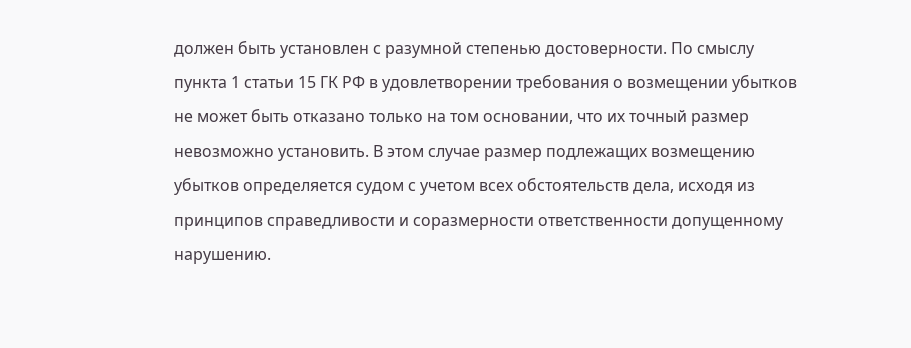должен быть установлен с разумной степенью достоверности. По смыслу пункта 1 статьи 15 ГК РФ в удовлетворении требования о возмещении убытков не может быть отказано только на том основании, что их точный размер невозможно установить. В этом случае размер подлежащих возмещению убытков определяется судом с учетом всех обстоятельств дела, исходя из принципов справедливости и соразмерности ответственности допущенному нарушению.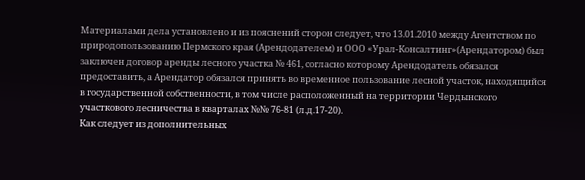Материалами дела установлено и из пояснений сторон следует, что 13.01.2010 между Агентством по природопользованию Пермского края (Арендодателем) и ООО «Урал-Консалтинг»(Арендатором) был заключен договор аренды лесного участка № 461, согласно которому Арендодатель обязался предоставить, а Арендатор обязался принять во временное пользование лесной участок, находящийся в государственной собственности, в том числе расположенный на территории Чердынского участкового лесничества в кварталах №№ 76-81 (л.д.17-20).
Как следует из дополнительных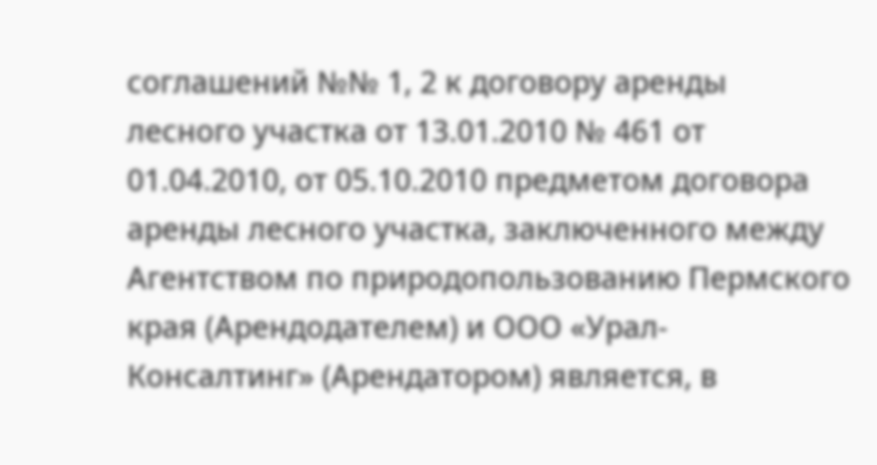соглашений №№ 1, 2 к договору аренды лесного участка от 13.01.2010 № 461 от 01.04.2010, от 05.10.2010 предметом договора аренды лесного участка, заключенного между Агентством по природопользованию Пермского края (Арендодателем) и ООО «Урал-Консалтинг» (Арендатором) является, в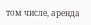том числе, аренда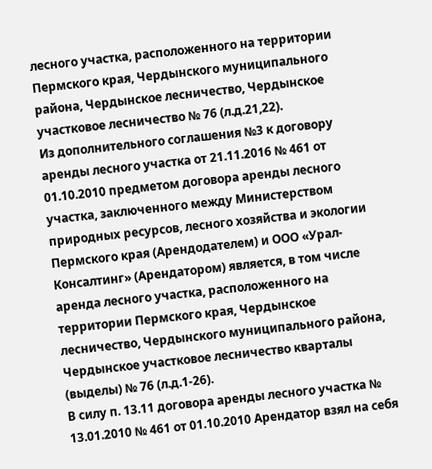лесного участка, расположенного на территории Пермского края, Чердынского муниципального района, Чердынское лесничество, Чердынское участковое лесничество № 76 (л.д.21,22).
Из дополнительного соглашения №3 к договору аренды лесного участка от 21.11.2016 № 461 от 01.10.2010 предметом договора аренды лесного участка, заключенного между Министерством природных ресурсов, лесного хозяйства и экологии Пермского края (Арендодателем) и ООО «Урал-Консалтинг» (Арендатором) является, в том числе аренда лесного участка, расположенного на территории Пермского края, Чердынское лесничество, Чердынского муниципального района, Чердынское участковое лесничество кварталы (выделы) № 76 (л.д.1-26).
В силу п. 13.11 договора аренды лесного участка № 13.01.2010 № 461 от 01.10.2010 Арендатор взял на себя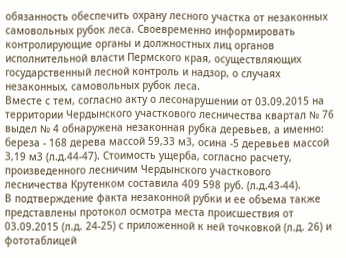обязанность обеспечить охрану лесного участка от незаконных самовольных рубок леса. Своевременно информировать контролирующие органы и должностных лиц органов исполнительной власти Пермского края, осуществляющих государственный лесной контроль и надзор, о случаях незаконных, самовольных рубок леса.
Вместе с тем, согласно акту о лесонарушении от 03.09.2015 на территории Чердынского участкового лесничества квартал № 76 выдел № 4 обнаружена незаконная рубка деревьев, а именно: береза - 168 дерева массой 59,33 м3, осина -5 деревьев массой 3,19 м3 (л.д.44-47). Стоимость ущерба, согласно расчету, произведенного лесничим Чердынского участкового лесничества Крутенком составила 409 598 руб. (л.д.43-44).
В подтверждение факта незаконной рубки и ее объема также представлены протокол осмотра места происшествия от 03.09.2015 (л.д. 24-25) с приложенной к ней точковкой (л.д. 26) и фототаблицей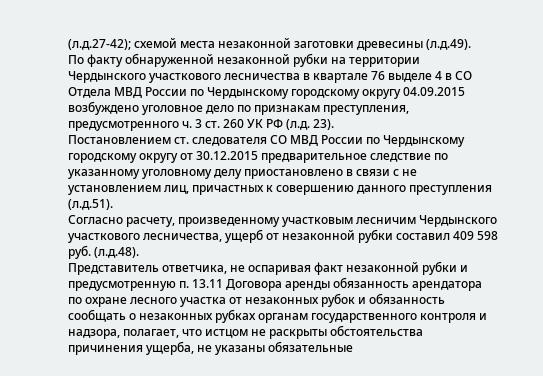(л.д.27-42); схемой места незаконной заготовки древесины (л.д.49).
По факту обнаруженной незаконной рубки на территории Чердынского участкового лесничества в квартале 76 выделе 4 в СО Отдела МВД России по Чердынскому городскому округу 04.09.2015 возбуждено уголовное дело по признакам преступления, предусмотренного ч. 3 ст. 260 УК РФ (л.д. 23).
Постановлением ст. следователя СО МВД России по Чердынскому городскому округу от 30.12.2015 предварительное следствие по указанному уголовному делу приостановлено в связи с не установлением лиц, причастных к совершению данного преступления (л.д.51).
Согласно расчету, произведенному участковым лесничим Чердынского участкового лесничества, ущерб от незаконной рубки составил 409 598 руб. (л.д.48).
Представитель ответчика, не оспаривая факт незаконной рубки и предусмотренную п. 13.11 Договора аренды обязанность арендатора по охране лесного участка от незаконных рубок и обязанность сообщать о незаконных рубках органам государственного контроля и надзора, полагает, что истцом не раскрыты обстоятельства причинения ущерба, не указаны обязательные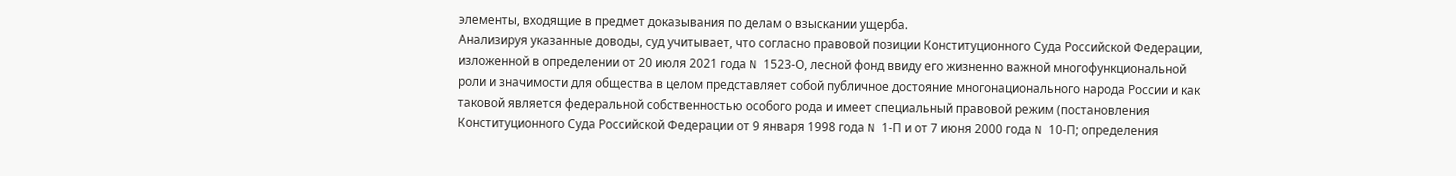элементы, входящие в предмет доказывания по делам о взыскании ущерба.
Анализируя указанные доводы, суд учитывает, что согласно правовой позиции Конституционного Суда Российской Федерации, изложенной в определении от 20 июля 2021 года N 1523-О, лесной фонд ввиду его жизненно важной многофункциональной роли и значимости для общества в целом представляет собой публичное достояние многонационального народа России и как таковой является федеральной собственностью особого рода и имеет специальный правовой режим (постановления Конституционного Суда Российской Федерации от 9 января 1998 года N 1-П и от 7 июня 2000 года N 10-П; определения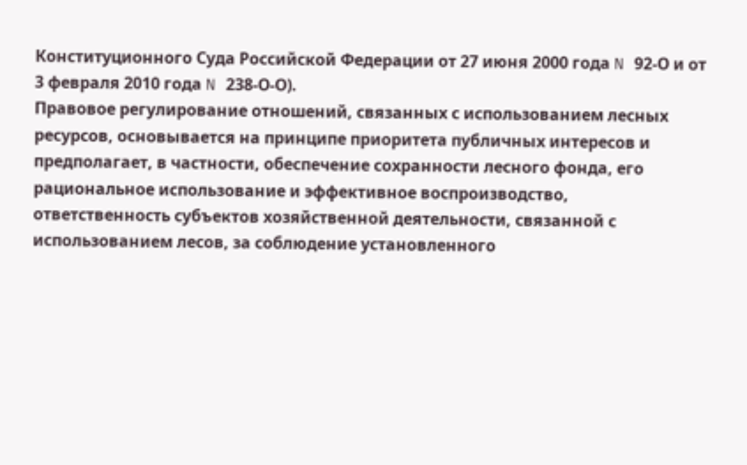Конституционного Суда Российской Федерации от 27 июня 2000 года N 92-О и от 3 февраля 2010 года N 238-О-О).
Правовое регулирование отношений, связанных с использованием лесных ресурсов, основывается на принципе приоритета публичных интересов и предполагает, в частности, обеспечение сохранности лесного фонда, его рациональное использование и эффективное воспроизводство, ответственность субъектов хозяйственной деятельности, связанной с использованием лесов, за соблюдение установленного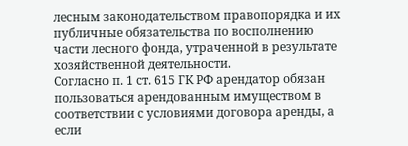лесным законодательством правопорядка и их публичные обязательства по восполнению части лесного фонда, утраченной в результате хозяйственной деятельности.
Согласно п. 1 ст. 615 ГК РФ арендатор обязан пользоваться арендованным имуществом в соответствии с условиями договора аренды, а если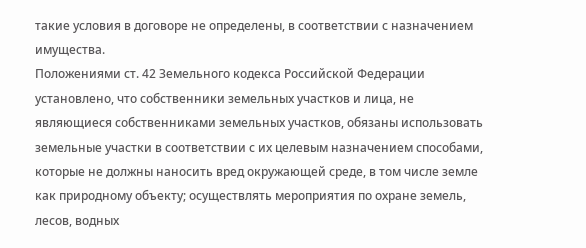такие условия в договоре не определены, в соответствии с назначением имущества.
Положениями ст. 42 Земельного кодекса Российской Федерации установлено, что собственники земельных участков и лица, не являющиеся собственниками земельных участков, обязаны использовать земельные участки в соответствии с их целевым назначением способами, которые не должны наносить вред окружающей среде, в том числе земле как природному объекту; осуществлять мероприятия по охране земель, лесов, водных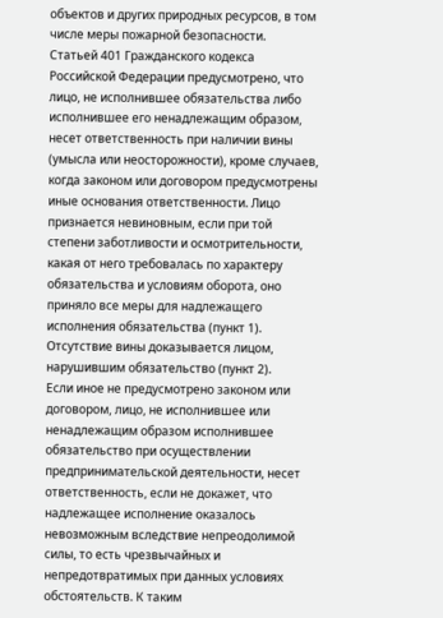объектов и других природных ресурсов, в том числе меры пожарной безопасности.
Статьей 401 Гражданского кодекса Российской Федерации предусмотрено, что лицо, не исполнившее обязательства либо исполнившее его ненадлежащим образом, несет ответственность при наличии вины (умысла или неосторожности), кроме случаев, когда законом или договором предусмотрены иные основания ответственности. Лицо признается невиновным, если при той степени заботливости и осмотрительности, какая от него требовалась по характеру обязательства и условиям оборота, оно приняло все меры для надлежащего исполнения обязательства (пункт 1).
Отсутствие вины доказывается лицом, нарушившим обязательство (пункт 2).
Если иное не предусмотрено законом или договором, лицо, не исполнившее или ненадлежащим образом исполнившее обязательство при осуществлении предпринимательской деятельности, несет ответственность, если не докажет, что надлежащее исполнение оказалось невозможным вследствие непреодолимой силы, то есть чрезвычайных и непредотвратимых при данных условиях обстоятельств. К таким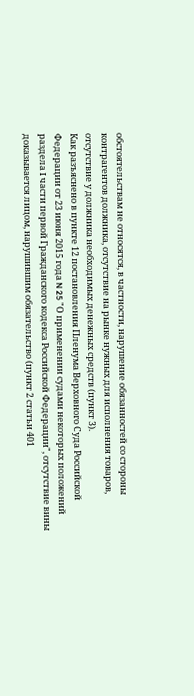обстоятельствам не относятся, в частности, нарушение обязанностей со стороны контрагентов должника, отсутствие на рынке нужных для исполнения товаров, отсутствие у должника необходимых денежных средств (пункт 3).
Как разъяснено в пункте 12 постановления Пленума Верховного Суда Российской Федерации от 23 июня 2015 года N 25 "О применении судами некоторых положений раздела I части первой Гражданского кодекса Российской Федерации", отсутствие вины доказывается лицом, нарушившим обязательство (пункт 2 статьи 401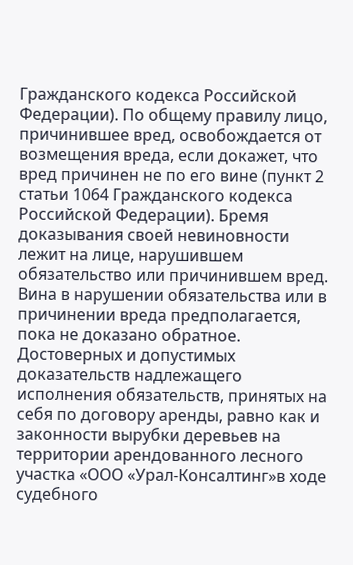Гражданского кодекса Российской Федерации). По общему правилу лицо, причинившее вред, освобождается от возмещения вреда, если докажет, что вред причинен не по его вине (пункт 2 статьи 1064 Гражданского кодекса Российской Федерации). Бремя доказывания своей невиновности лежит на лице, нарушившем обязательство или причинившем вред. Вина в нарушении обязательства или в причинении вреда предполагается, пока не доказано обратное.
Достоверных и допустимых доказательств надлежащего исполнения обязательств, принятых на себя по договору аренды, равно как и законности вырубки деревьев на территории арендованного лесного участка «ООО «Урал-Консалтинг»в ходе судебного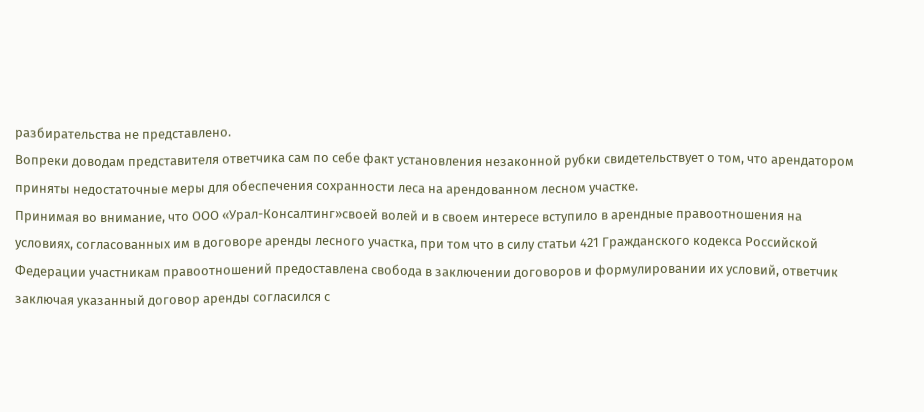разбирательства не представлено.
Вопреки доводам представителя ответчика сам по себе факт установления незаконной рубки свидетельствует о том, что арендатором приняты недостаточные меры для обеспечения сохранности леса на арендованном лесном участке.
Принимая во внимание, что ООО «Урал-Консалтинг»своей волей и в своем интересе вступило в арендные правоотношения на условиях, согласованных им в договоре аренды лесного участка, при том что в силу статьи 421 Гражданского кодекса Российской Федерации участникам правоотношений предоставлена свобода в заключении договоров и формулировании их условий, ответчик заключая указанный договор аренды согласился с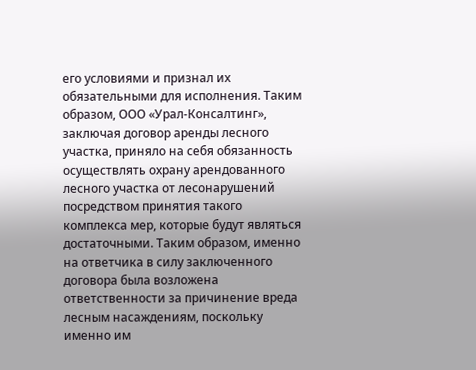его условиями и признал их обязательными для исполнения. Таким образом, ООО «Урал-Консалтинг», заключая договор аренды лесного участка, приняло на себя обязанность осуществлять охрану арендованного лесного участка от лесонарушений посредством принятия такого комплекса мер, которые будут являться достаточными. Таким образом, именно на ответчика в силу заключенного договора была возложена ответственности за причинение вреда лесным насаждениям, поскольку именно им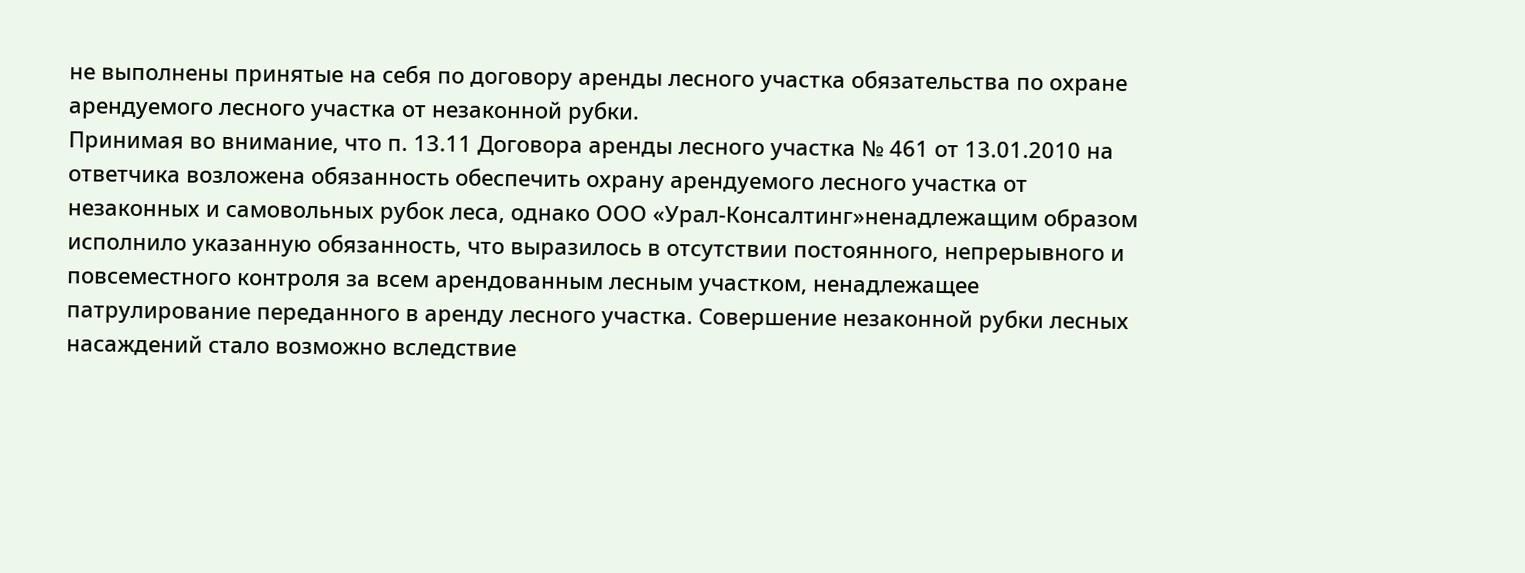не выполнены принятые на себя по договору аренды лесного участка обязательства по охране арендуемого лесного участка от незаконной рубки.
Принимая во внимание, что п. 13.11 Договора аренды лесного участка № 461 от 13.01.2010 на ответчика возложена обязанность обеспечить охрану арендуемого лесного участка от незаконных и самовольных рубок леса, однако ООО «Урал-Консалтинг»ненадлежащим образом исполнило указанную обязанность, что выразилось в отсутствии постоянного, непрерывного и повсеместного контроля за всем арендованным лесным участком, ненадлежащее патрулирование переданного в аренду лесного участка. Совершение незаконной рубки лесных насаждений стало возможно вследствие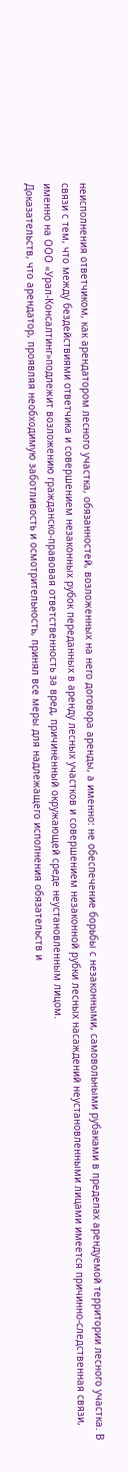неисполнения ответчиком, как арендатором лесного участка, обязанностей, возложенных на него договора аренды, а именно: не обеспечение борьбы с незаконными, самовольными рубаками в пределах арендуемой территории лесного участка. В связи с тем, что между бездействиями ответчика и совершением незаконных рубок переданных в аренду лесных участков и совершением незаконной рубки лесных насаждений неустановленными лицами имеется причинно-следственная связи, именно на ООО «Урал-Консалтинг»подлежит возложению гражданско-правовая ответственность за вред, причинённый окружающей среде неустановленным лицом.
Доказательств, что арендатор, проявляя необходимую заботливость и осмотрительность, принял все меры для надлежащего исполнения обязательств и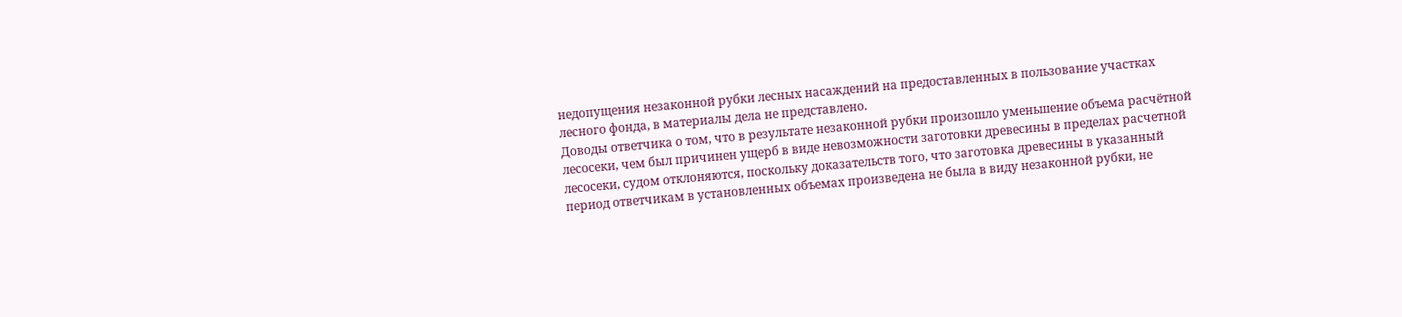недопущения незаконной рубки лесных насаждений на предоставленных в пользование участках лесного фонда, в материалы дела не представлено.
Доводы ответчика о том, что в результате незаконной рубки произошло уменьшение объема расчётной лесосеки, чем был причинен ущерб в виде невозможности заготовки древесины в пределах расчетной лесосеки, судом отклоняются, поскольку доказательств того, что заготовка древесины в указанный период ответчикам в установленных объемах произведена не была в виду незаконной рубки, не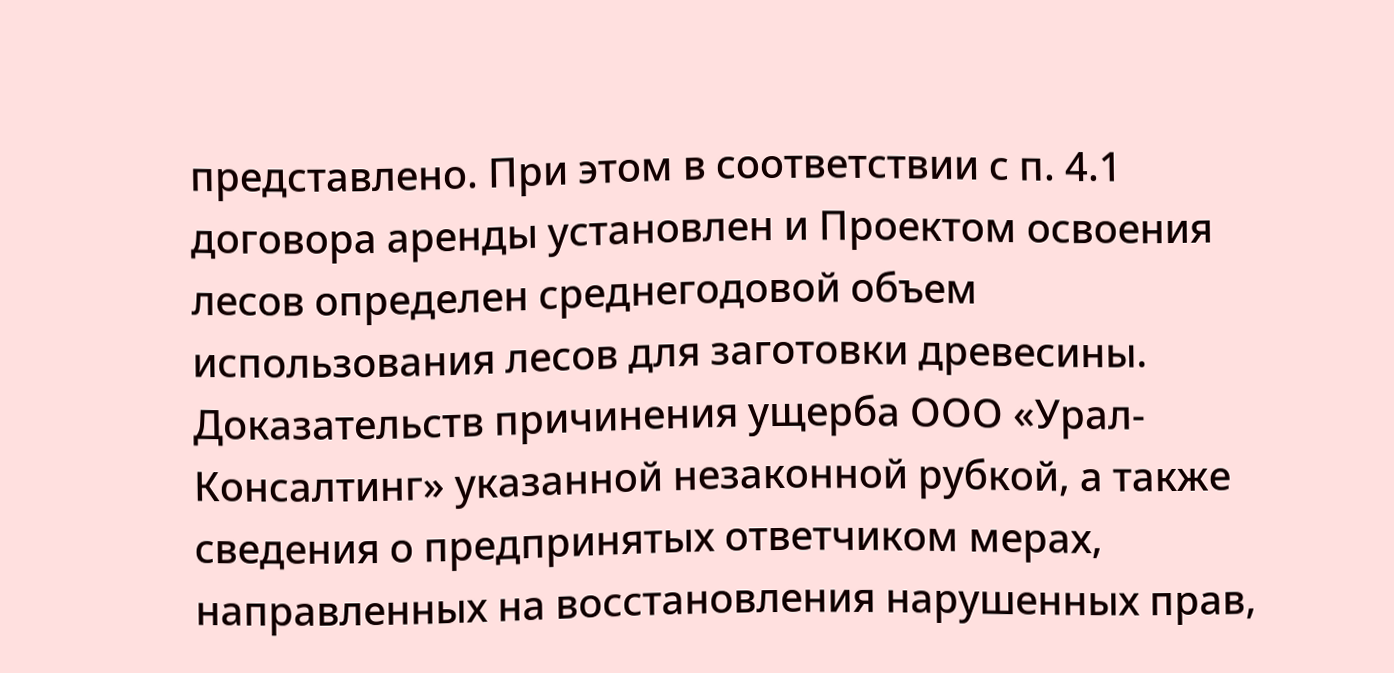представлено. При этом в соответствии с п. 4.1 договора аренды установлен и Проектом освоения лесов определен среднегодовой объем использования лесов для заготовки древесины. Доказательств причинения ущерба ООО «Урал-Консалтинг» указанной незаконной рубкой, а также сведения о предпринятых ответчиком мерах, направленных на восстановления нарушенных прав,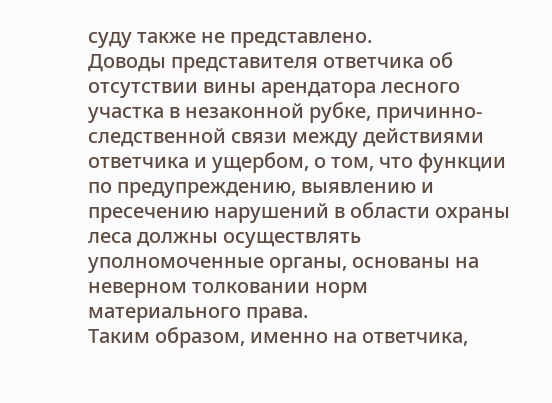суду также не представлено.
Доводы представителя ответчика об отсутствии вины арендатора лесного участка в незаконной рубке, причинно-следственной связи между действиями ответчика и ущербом, о том, что функции по предупреждению, выявлению и пресечению нарушений в области охраны леса должны осуществлять уполномоченные органы, основаны на неверном толковании норм материального права.
Таким образом, именно на ответчика,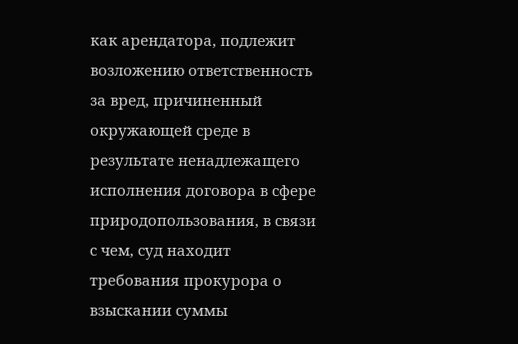как арендатора, подлежит возложению ответственность за вред, причиненный окружающей среде в результате ненадлежащего исполнения договора в сфере природопользования, в связи с чем, суд находит требования прокурора о взыскании суммы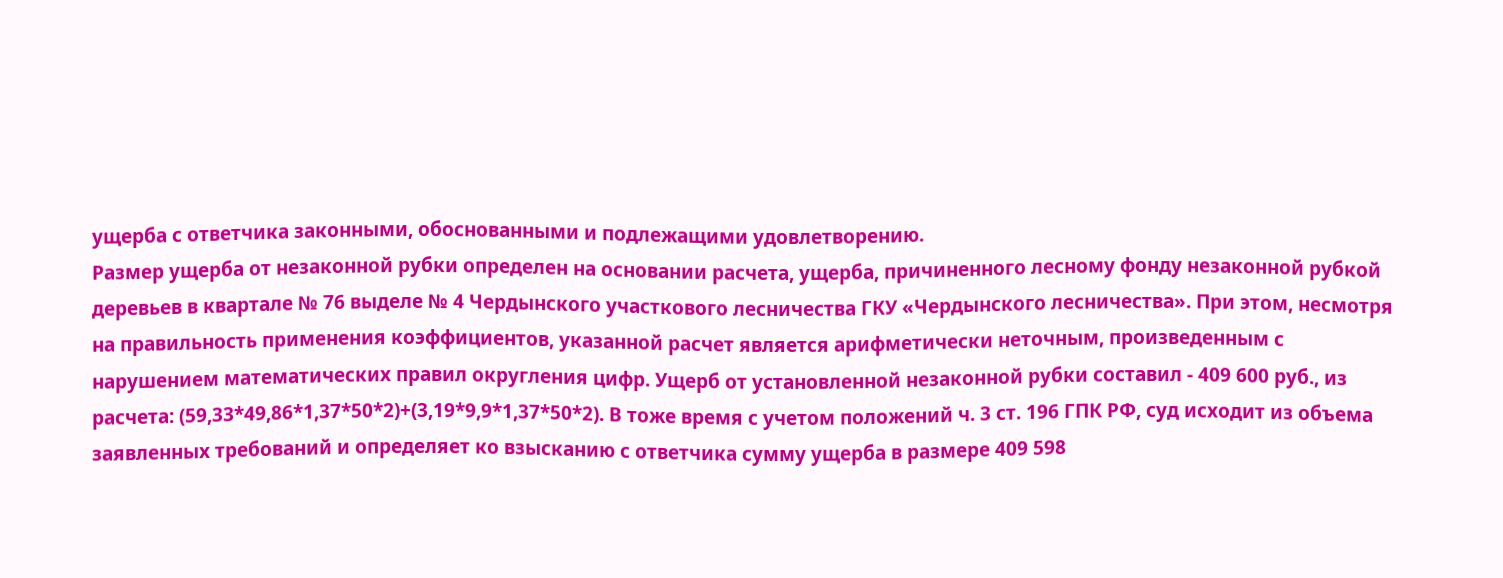ущерба с ответчика законными, обоснованными и подлежащими удовлетворению.
Размер ущерба от незаконной рубки определен на основании расчета, ущерба, причиненного лесному фонду незаконной рубкой деревьев в квартале № 76 выделе № 4 Чердынского участкового лесничества ГКУ «Чердынского лесничества». При этом, несмотря на правильность применения коэффициентов, указанной расчет является арифметически неточным, произведенным с нарушением математических правил округления цифр. Ущерб от установленной незаконной рубки составил - 409 600 руб., из расчета: (59,33*49,86*1,37*50*2)+(3,19*9,9*1,37*50*2). В тоже время с учетом положений ч. 3 ст. 196 ГПК РФ, суд исходит из объема заявленных требований и определяет ко взысканию с ответчика сумму ущерба в размере 409 598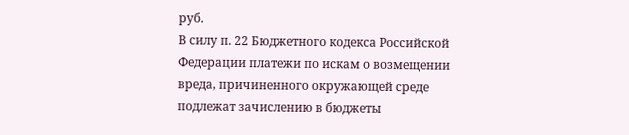руб.
В силу п. 22 Бюджетного кодекса Российской Федерации платежи по искам о возмещении вреда, причиненного окружающей среде подлежат зачислению в бюджеты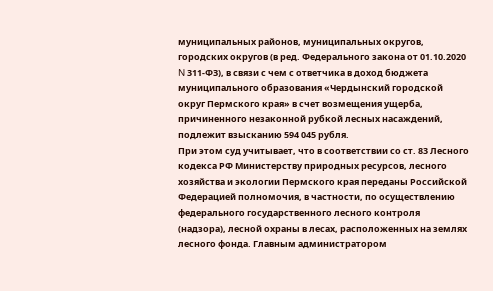муниципальных районов, муниципальных округов, городских округов (в ред. Федерального закона от 01.10.2020 N 311-ФЗ), в связи с чем с ответчика в доход бюджета муниципального образования «Чердынский городской округ Пермского края» в счет возмещения ущерба, причиненного незаконной рубкой лесных насаждений, подлежит взысканию 594 045 рубля.
При этом суд учитывает, что в соответствии со ст. 83 Лесного кодекса РФ Министерству природных ресурсов, лесного хозяйства и экологии Пермского края переданы Российской Федерацией полномочия, в частности, по осуществлению федерального государственного лесного контроля (надзора), лесной охраны в лесах, расположенных на землях лесного фонда. Главным администратором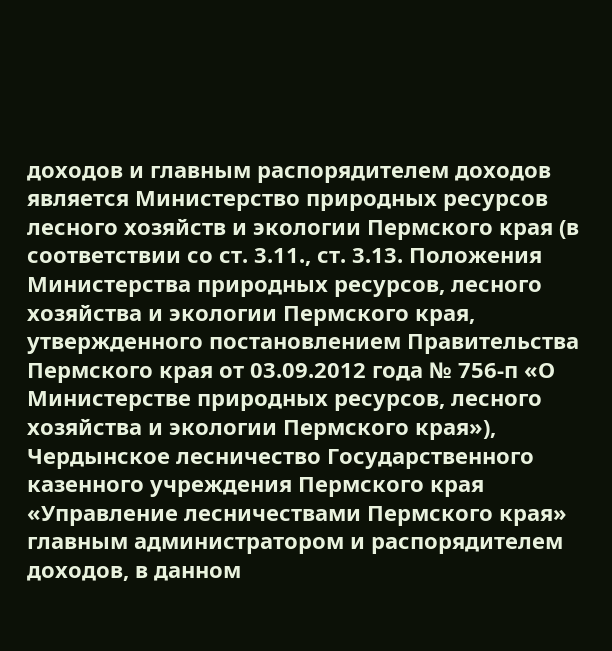доходов и главным распорядителем доходов является Министерство природных ресурсов лесного хозяйств и экологии Пермского края (в соответствии со ст. 3.11., ст. 3.13. Положения Министерства природных ресурсов, лесного хозяйства и экологии Пермского края, утвержденного постановлением Правительства Пермского края от 03.09.2012 года № 756-п «О Министерстве природных ресурсов, лесного хозяйства и экологии Пермского края»), Чердынское лесничество Государственного казенного учреждения Пермского края «Управление лесничествами Пермского края» главным администратором и распорядителем доходов, в данном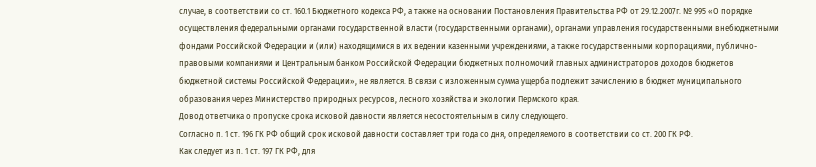случае, в соответствии со ст. 160.1 Бюджетного кодекса РФ, а также на основании Постановления Правительства РФ от 29.12.2007г. № 995 «О порядке осуществления федеральными органами государственной власти (государственными органами), органами управления государственными внебюджетными фондами Российской Федерации и (или) находящимися в их ведении казенными учреждениями, а также государственными корпорациями, публично-правовыми компаниями и Центральным банком Российской Федерации бюджетных полномочий главных администраторов доходов бюджетов бюджетной системы Российской Федерации», не является. В связи с изложенным сумма ущерба подлежит зачислению в бюджет муниципального образования через Министерство природных ресурсов, лесного хозяйства и экологии Пермского края.
Довод ответчика о пропуске срока исковой давности является несостоятельным в силу следующего.
Согласно п. 1 ст. 196 ГК РФ общий срок исковой давности составляет три года со дня, определяемого в соответствии со ст. 200 ГК РФ.
Как следует из п. 1 ст. 197 ГК РФ, для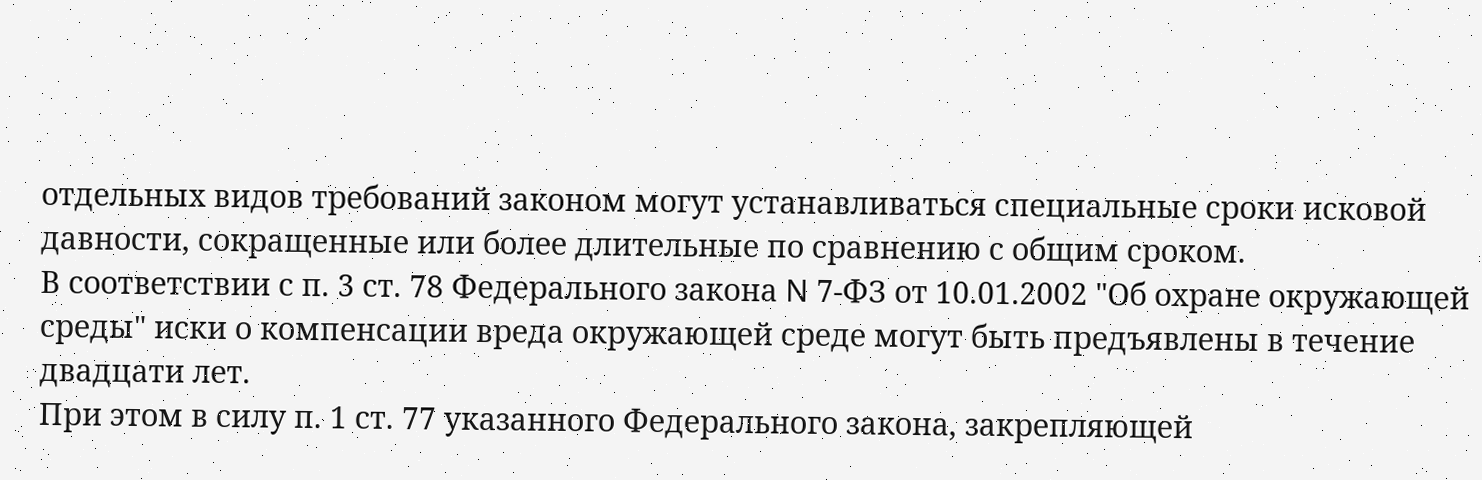отдельных видов требований законом могут устанавливаться специальные сроки исковой давности, сокращенные или более длительные по сравнению с общим сроком.
В соответствии с п. 3 ст. 78 Федерального закона N 7-ФЗ от 10.01.2002 "Об охране окружающей среды" иски о компенсации вреда окружающей среде могут быть предъявлены в течение двадцати лет.
При этом в силу п. 1 ст. 77 указанного Федерального закона, закрепляющей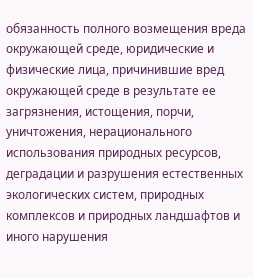обязанность полного возмещения вреда окружающей среде, юридические и физические лица, причинившие вред окружающей среде в результате ее загрязнения, истощения, порчи, уничтожения, нерационального использования природных ресурсов, деградации и разрушения естественных экологических систем, природных комплексов и природных ландшафтов и иного нарушения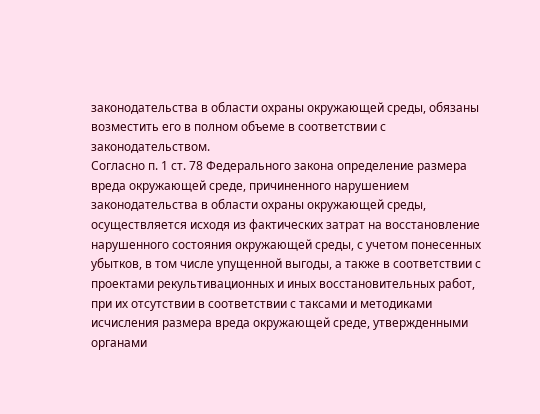законодательства в области охраны окружающей среды, обязаны возместить его в полном объеме в соответствии с законодательством.
Согласно п. 1 ст. 78 Федерального закона определение размера вреда окружающей среде, причиненного нарушением законодательства в области охраны окружающей среды, осуществляется исходя из фактических затрат на восстановление нарушенного состояния окружающей среды, с учетом понесенных убытков, в том числе упущенной выгоды, а также в соответствии с проектами рекультивационных и иных восстановительных работ, при их отсутствии в соответствии с таксами и методиками исчисления размера вреда окружающей среде, утвержденными органами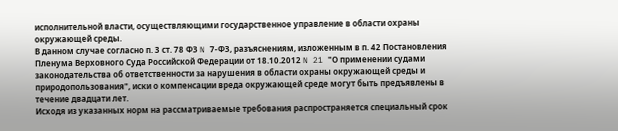исполнительной власти, осуществляющими государственное управление в области охраны окружающей среды.
В данном случае согласно п. 3 ст. 78 ФЗ N 7-ФЗ, разъяснениям, изложенным в п. 42 Постановления Пленума Верховного Суда Российской Федерации от 18.10.2012 N 21 "О применении судами законодательства об ответственности за нарушения в области охраны окружающей среды и природопользования", иски о компенсации вреда окружающей среде могут быть предъявлены в течение двадцати лет.
Исходя из указанных норм на рассматриваемые требования распространяется специальный срок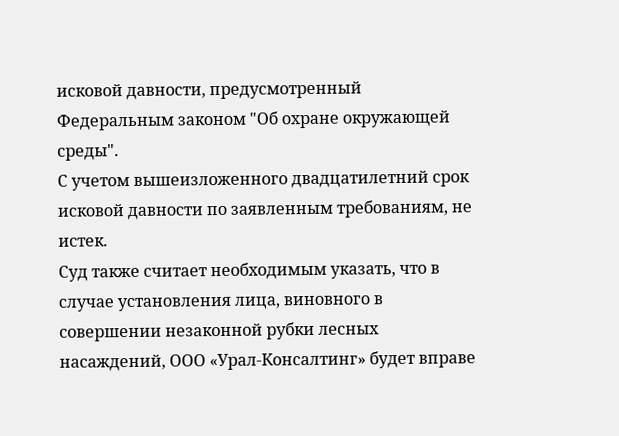исковой давности, предусмотренный Федеральным законом "Об охране окружающей среды".
С учетом вышеизложенного двадцатилетний срок исковой давности по заявленным требованиям, не истек.
Суд также считает необходимым указать, что в случае установления лица, виновного в совершении незаконной рубки лесных насаждений, ООО «Урал-Консалтинг» будет вправе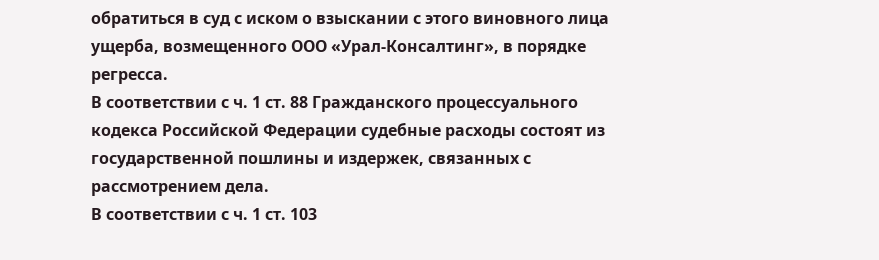обратиться в суд с иском о взыскании с этого виновного лица ущерба, возмещенного ООО «Урал-Консалтинг», в порядке регресса.
В соответствии с ч. 1 ст. 88 Гражданского процессуального кодекса Российской Федерации судебные расходы состоят из государственной пошлины и издержек, связанных с рассмотрением дела.
В соответствии с ч. 1 ст. 103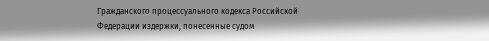Гражданского процессуального кодекса Российской Федерации издержки, понесенные судом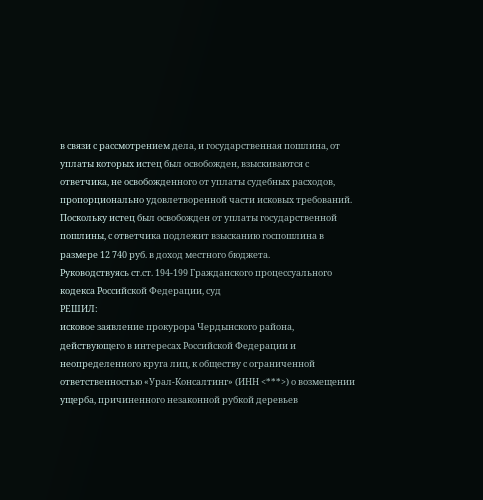в связи с рассмотрением дела, и государственная пошлина, от уплаты которых истец был освобожден, взыскиваются с ответчика, не освобожденного от уплаты судебных расходов, пропорционально удовлетворенной части исковых требований.
Поскольку истец был освобожден от уплаты государственной пошлины, с ответчика подлежит взысканию госпошлина в размере 12 740 руб. в доход местного бюджета.
Руководствуясь ст.ст. 194-199 Гражданского процессуального кодекса Российской Федерации, суд
РЕШИЛ:
исковое заявление прокурора Чердынского района, действующего в интересах Российской Федерации и неопределенного круга лиц, к обществу с ограниченной ответственностью «Урал-Консалтинг» (ИНН <***>) о возмещении ущерба, причиненного незаконной рубкой деревьев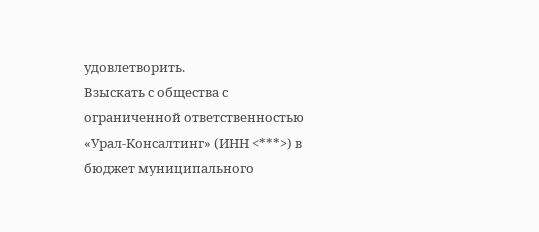удовлетворить.
Взыскать с общества с ограниченной ответственностью «Урал-Консалтинг» (ИНН <***>) в бюджет муниципального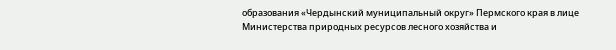образования «Чердынский муниципальный округ» Пермского края в лице Министерства природных ресурсов лесного хозяйства и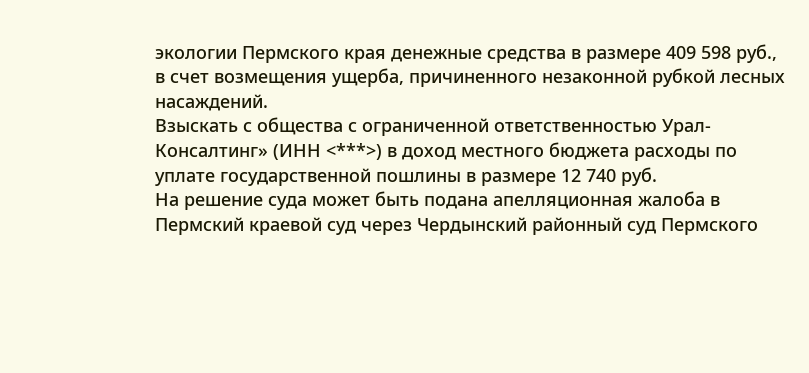экологии Пермского края денежные средства в размере 409 598 руб., в счет возмещения ущерба, причиненного незаконной рубкой лесных насаждений.
Взыскать с общества с ограниченной ответственностью Урал-Консалтинг» (ИНН <***>) в доход местного бюджета расходы по уплате государственной пошлины в размере 12 740 руб.
На решение суда может быть подана апелляционная жалоба в Пермский краевой суд через Чердынский районный суд Пермского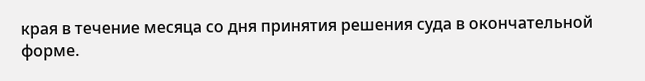края в течение месяца со дня принятия решения суда в окончательной форме.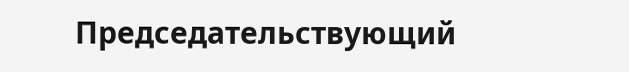Председательствующий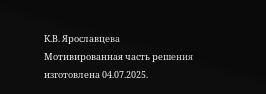К.В. Ярославцева
Мотивированная часть решения изготовлена 04.07.2025.